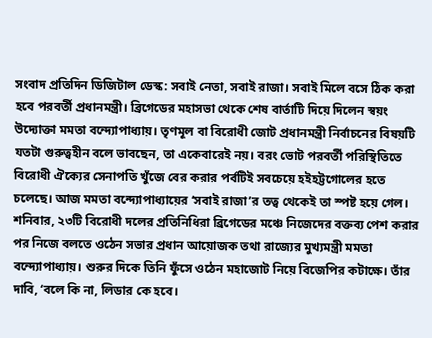সংবাদ প্রতিদিন ডিজিটাল ডেস্ক: সবাই নেতা, সবাই রাজা। সবাই মিলে বসে ঠিক করা হবে পরবর্তী প্রধানমন্ত্রী। ব্রিগেডের মহাসভা থেকে শেষ বার্তাটি দিয়ে দিলেন স্বয়ং উদ্যোক্তা মমতা বন্দ্যোপাধ্যায়। তৃণমূল বা বিরোধী জোট প্রধানমন্ত্রী নির্বাচনের বিষয়টি যতটা গুরুত্বহীন বলে ভাবছেন, তা একেবারেই নয়। বরং ভোট পরবর্তী পরিস্থিতিতে বিরোধী ঐক্যের সেনাপতি খুঁজে বের করার পর্বটিই সবচেয়ে হইহট্টগোলের হতে চলেছে। আজ মমতা বন্দ্যোপাধ্যায়ের ‘সবাই রাজা’র তত্ব থেকেই তা স্পষ্ট হয়ে গেল।
শনিবার, ২৩টি বিরোধী দলের প্রতিনিধিরা ব্রিগেডের মঞ্চে নিজেদের বক্তব্য পেশ করার পর নিজে বলতে ওঠেন সভার প্রধান আয়োজক তথা রাজ্যের মুখ্যমন্ত্রী মমতা বন্দ্যোপাধ্যায়। শুরুর দিকে তিনি ফুঁসে ওঠেন মহাজোট নিয়ে বিজেপির কটাক্ষে। তাঁর দাবি, ‘বলে কি না, লিডার কে হবে।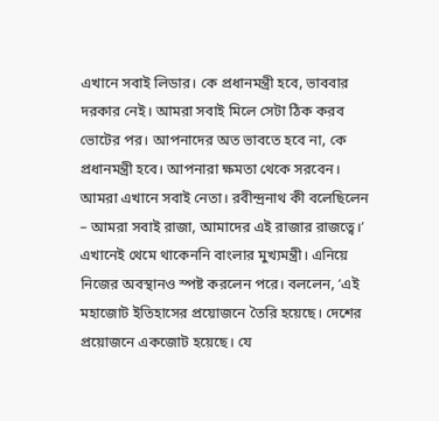এখানে সবাই লিডার। কে প্রধানমন্ত্রী হবে, ভাববার দরকার নেই। আমরা সবাই মিলে সেটা ঠিক করব ভোটের পর। আপনাদের অত ভাবতে হবে না, কে প্রধানমন্ত্রী হবে। আপনারা ক্ষমতা থেকে সরবেন। আমরা এখানে সবাই নেতা। রবীন্দ্রনাথ কী বলেছিলেন – আমরা সবাই রাজা, আমাদের এই রাজার রাজত্বে।’ এখানেই থেমে থাকেননি বাংলার মুখ্যমন্ত্রী। এনিয়ে নিজের অবস্থানও স্পষ্ট করলেন পরে। বললেন, ‘এই মহাজোট ইতিহাসের প্রয়োজনে তৈরি হয়েছে। দেশের প্রয়োজনে একজোট হয়েছে। যে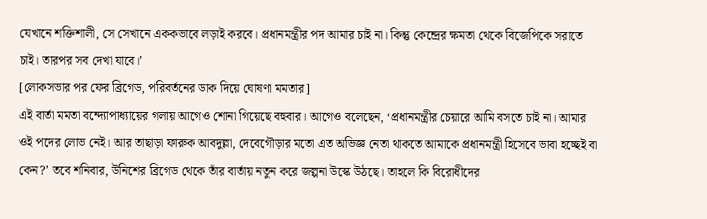যেখানে শক্তিশালী, সে সেখানে এককভাবে লড়াই করবে। প্রধানমন্ত্রীর পদ আমার চাই না। কিন্তু কেন্দ্রের ক্ষমতা থেকে বিজেপিকে সরাতে চাই। তারপর সব দেখা যাবে।’
[লোকসভার পর ফের ব্রিগেড, পরিবর্তনের ডাক দিয়ে ঘোষণা মমতার]
এই বার্তা মমতা বন্দ্যোপাধ্যায়ের গলায় আগেও শোনা গিয়েছে বহুবার। আগেও বলেছেন, ‘প্রধানমন্ত্রীর চেয়ারে আমি বসতে চাই না। আমার ওই পদের লোভ নেই। আর তাছাড়া ফারুক আবদুল্লা, দেবেগৌড়ার মতো এত অভিজ্ঞ নেতা থাকতে আমাকে প্রধানমন্ত্রী হিসেবে ভাবা হচ্ছেই বা কেন?’ তবে শনিবার, উনিশের ব্রিগেড থেকে তাঁর বার্তায় নতুন করে জল্পনা উস্কে উঠছে। তাহলে কি বিরোধীদের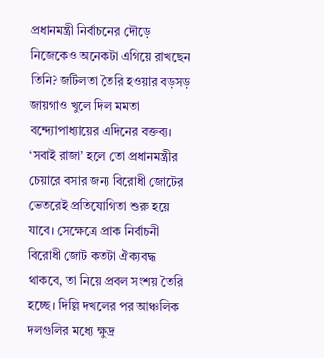প্রধানমন্ত্রী নির্বাচনের দৌড়ে নিজেকেও অনেকটা এগিয়ে রাখছেন তিনি? জটিলতা তৈরি হওয়ার বড়সড় জায়গাও খুলে দিল মমতা বন্দ্যোপাধ্যায়ের এদিনের বক্তব্য। ‘সবাই রাজা’ হলে তো প্রধানমন্ত্রীর চেয়ারে বসার জন্য বিরোধী জোটের ভেতরেই প্রতিযোগিতা শুরু হয়ে যাবে। সেক্ষেত্রে প্রাক নির্বাচনী বিরোধী জোট কতটা ঐক্যবদ্ধ থাকবে, তা নিয়ে প্রবল সংশয় তৈরি হচ্ছে। দিল্লি দখলের পর আঞ্চলিক দলগুলির মধ্যে ক্ষুদ্র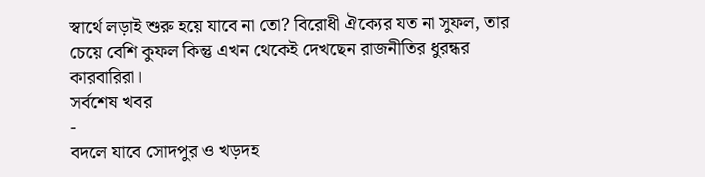স্বার্থে লড়াই শুরু হয়ে যাবে না তো? বিরোধী ঐক্যের যত না সুফল, তার চেয়ে বেশি কুফল কিন্তু এখন থেকেই দেখছেন রাজনীতির ধুরন্ধর কারবারিরা।
সর্বশেষ খবর
-
বদলে যাবে সোদপুর ও খড়দহ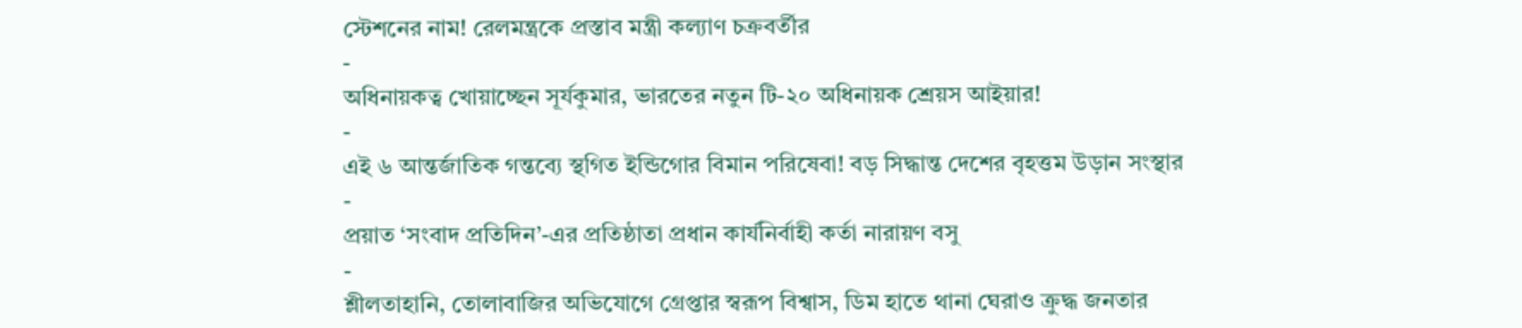স্টেশনের নাম! রেলমন্ত্রকে প্রস্তাব মন্ত্রী কল্যাণ চক্রবর্তীর
-
অধিনায়কত্ব খোয়াচ্ছেন সূর্যকুমার, ভারতের নতুন টি-২০ অধিনায়ক শ্রেয়স আইয়ার!
-
এই ৬ আন্তর্জাতিক গন্তব্যে স্থগিত ইন্ডিগোর বিমান পরিষেবা! বড় সিদ্ধান্ত দেশের বৃহত্তম উড়ান সংস্থার
-
প্রয়াত ‘সংবাদ প্রতিদিন’-এর প্রতিষ্ঠাতা প্রধান কার্যনির্বাহী কর্তা নারায়ণ বসু
-
শ্লীলতাহানি, তোলাবাজির অভিযোগে গ্রেপ্তার স্বরূপ বিশ্বাস, ডিম হাতে থানা ঘেরাও ক্রুদ্ধ জনতার